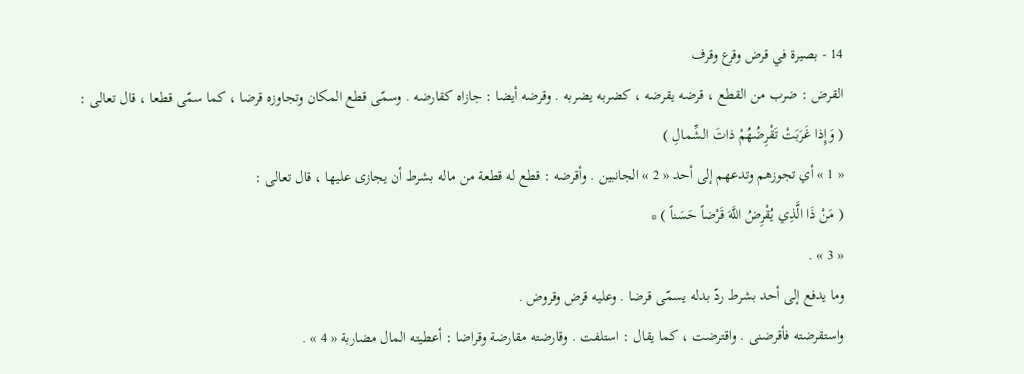14 - بصيرة في قرض وقرع وقرف
القرض : ضرب من القطع ، قرضه يقرضه ، كضربه يضربه . وقرضه أيضا : جازاه كقارضه . وسمّى قطع المكان وتجاوزه قرضا ، كما سمّى قطعا ، قال تعالى :
( وَإِذا غَرَبَتْ تَقْرِضُهُمْ ذاتَ الشِّمالِ )
« 1 » أي تجوزهم وتدعهم إلى أحد « 2 » الجانبين . وأقرضه : قطع له قطعة من ماله بشرط أن يجازى عليها ، قال تعالى :
( مَنْ ذَا الَّذِي يُقْرِضُ اللَّهَ قَرْضاً حَسَناً ) *
« 3 » .
وما يدفع إلى أحد بشرط ردّ بدله يسمّى قرضا . وعليه قرض وقروض .
واستقرضته فأقرضنى . واقترضت ، كما يقال : استلفت . وقارضته مقارضة وقراضا : أعطيته المال مضاربة « 4 » .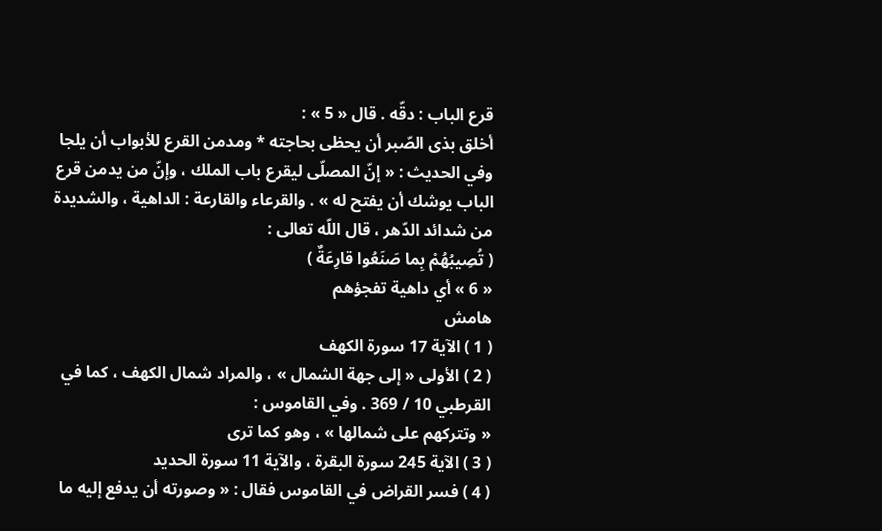قرع الباب : دقّه . قال « 5 » :
أخلق بذى الصّبر أن يحظى بحاجته * ومدمن القرع للأبواب أن يلجا
وفي الحديث : « إنّ المصلّى ليقرع باب الملك ، وإنّ من يدمن قرع الباب يوشك أن يفتح له » . والقرعاء والقارعة : الداهية ، والشديدة من شدائد الدّهر ، قال اللّه تعالى :
( تُصِيبُهُمْ بِما صَنَعُوا قارِعَةٌ )
« 6 » أي داهية تفجؤهم
هامش
( 1 ) الآية 17 سورة الكهف
( 2 ) الأولى « إلى جهة الشمال » ، والمراد شمال الكهف ، كما في القرطبي 10 / 369 . وفي القاموس :
« وتتركهم على شمالها » ، وهو كما ترى
( 3 ) الآية 245 سورة البقرة ، والآية 11 سورة الحديد
( 4 ) فسر القراض في القاموس فقال : « وصورته أن يدفع إليه ما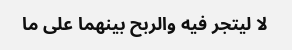لا ليتجر فيه والربح بينهما على ما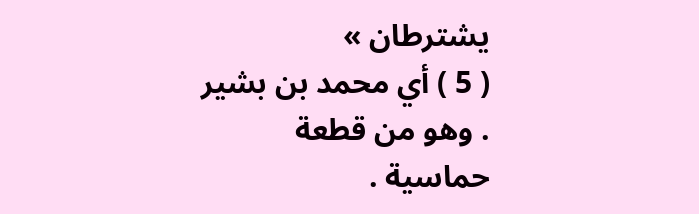يشترطان »
( 5 ) أي محمد بن بشير . وهو من قطعة حماسية .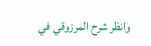وانظر شرح المرزوقي في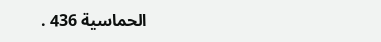الحماسية 436 .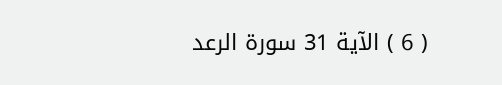( 6 ) الآية 31 سورة الرعد